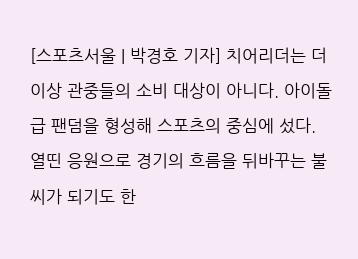[스포츠서울 | 박경호 기자] 치어리더는 더 이상 관중들의 소비 대상이 아니다. 아이돌급 팬덤을 형성해 스포츠의 중심에 섰다. 열띤 응원으로 경기의 흐름을 뒤바꾸는 불씨가 되기도 한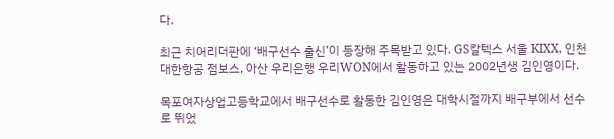다.

최근 치어리더판에 ‘배구선수 출신’이 등장해 주목받고 있다. GS칼텍스 서울 KIXX, 인천 대한항공 점보스, 아산 우리은행 우리WON에서 활동하고 있는 2002년생 김인영이다.

목포여자상업고등학교에서 배구선수로 활동한 김인영은 대학시절까지 배구부에서 선수로 뛰었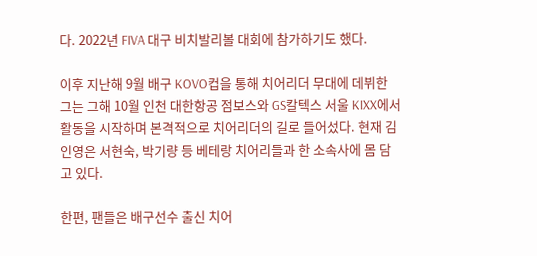다. 2022년 FIVA 대구 비치발리볼 대회에 참가하기도 했다.

이후 지난해 9월 배구 KOVO컵을 통해 치어리더 무대에 데뷔한 그는 그해 10월 인천 대한항공 점보스와 GS칼텍스 서울 KIXX에서 활동을 시작하며 본격적으로 치어리더의 길로 들어섰다. 현재 김인영은 서현숙, 박기량 등 베테랑 치어리들과 한 소속사에 몸 담고 있다.

한편, 팬들은 배구선수 출신 치어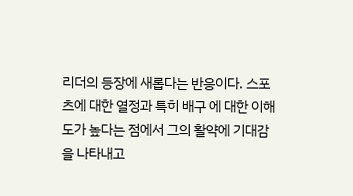리더의 등장에 새롭다는 반응이다. 스포츠에 대한 열정과 특히 배구 에 대한 이해도가 높다는 점에서 그의 활약에 기대감을 나타내고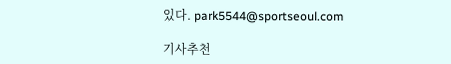있다. park5544@sportseoul.com

기사추천